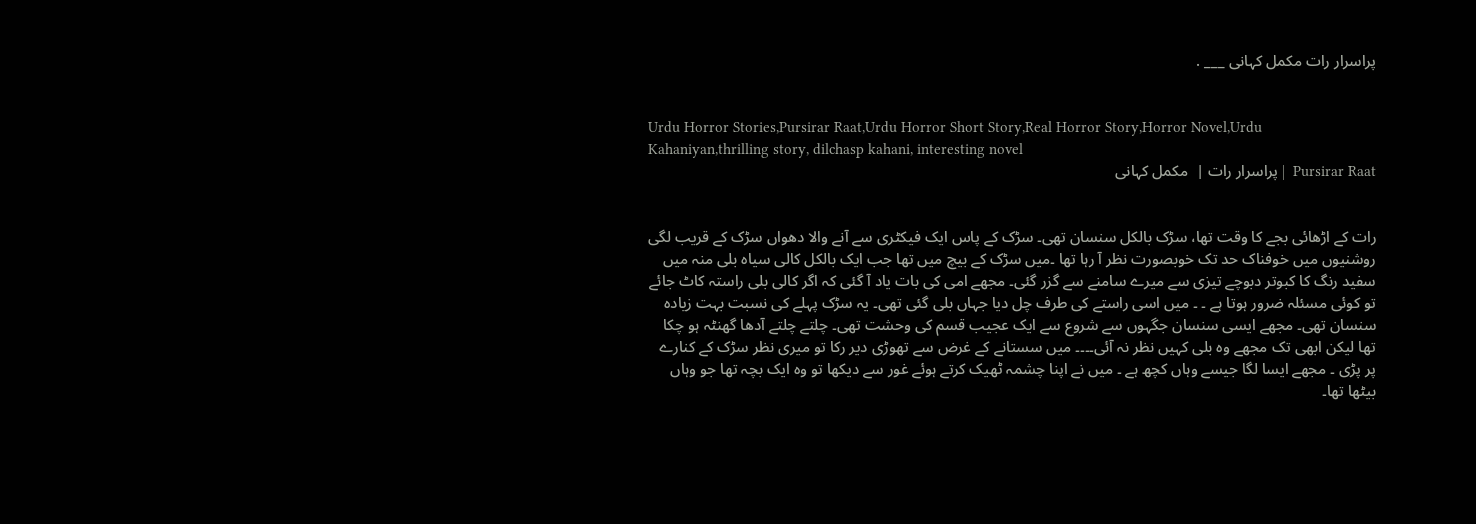پراسرار رات مکمل کہانی ___ .


Urdu Horror Stories,Pursirar Raat,Urdu Horror Short Story,Real Horror Story,Horror Novel,Urdu Kahaniyan,thrilling story, dilchasp kahani, interesting novel
Pursirar Raat  | پراسرار رات |  مکمل کہانی


رات کے اڑھائی بجے کا وقت تھا، سڑک بالکل سنسان تھی۔ سڑک کے پاس ایک فیکٹری سے آنے والا دھواں سڑک کے قریب لگی روشنیوں میں خوفناک حد تک خوبصورت نظر آ رہا تھا ۔میں سڑک کے بیچ میں تھا جب ایک بالکل کالی سیاہ بلی منہ میں سفید رنگ کا کبوتر دبوچے تیزی سے میرے سامنے سے گزر گئی۔ مجھے امی کی بات یاد آ گئی کہ اگر کالی بلی راستہ کاٹ جائے تو کوئی مسئلہ ضرور ہوتا ہے ۔ ۔ میں اسی راستے کی طرف چل دیا جہاں بلی گئی تھی۔ یہ سڑک پہلے کی نسبت بہت زیادہ سنسان تھی۔ مجھے ایسی سنسان جگہوں سے شروع سے ایک عجیب قسم کی وحشت تھی۔ چلتے چلتے آدھا گھنٹہ ہو چکا تھا لیکن ابھی تک مجھے وہ بلی کہیں نظر نہ آئی۔۔۔۔ میں سستانے کے غرض سے تھوڑی دیر رکا تو میری نظر سڑک کے کنارے پر پڑی ۔ مجھے ایسا لگا جیسے وہاں کچھ ہے ۔ میں نے اپنا چشمہ ٹھیک کرتے ہوئے غور سے دیکھا تو وہ ایک بچہ تھا جو وہاں بیٹھا تھا۔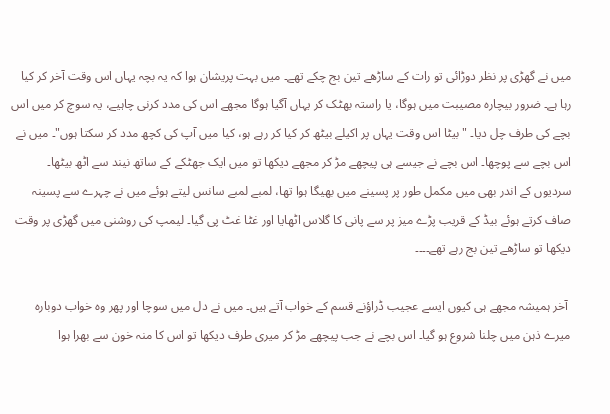میں نے گھڑی پر نظر دوڑائی تو رات کے ساڑھے تین بج چکے تھے۔ میں بہت پریشان ہوا کہ یہ بچہ یہاں اس وقت آخر کر کیا رہا ہے۔ ضرور بیچارہ مصیبت میں ہوگا، یا راستہ بھٹک کر یہاں آگیا ہوگا مجھے اس کی مدد کرنی چاہیے، یہ سوچ کر میں اس بچے کی طرف چل دیا۔ "بیٹا اس وقت یہاں پر اکیلے بیٹھ کر کیا کر رہے ہو، کیا میں آپ کی کچھ مدد کر سکتا ہوں"۔ میں نے اس بچے سے پوچھا۔ اس بچے نے جیسے ہی پیچھے مڑ کر مجھے دیکھا تو میں ایک جھٹکے کے ساتھ نیند سے اٹھ بیٹھا۔ سردیوں کے اندر بھی میں مکمل طور پر پسینے میں بھیگا ہوا تھا، لمبے لمبے سانس لیتے ہوئے میں نے چہرے سے پسینہ صاف کرتے ہوئے بیڈ کے قریب پڑے میز پر سے پانی کا گلاس اٹھایا اور غٹا غٹ پی گیا۔ لیمپ کی روشنی میں گھڑی پر وقت دیکھا تو ساڑھے تین بج رہے تھے۔۔۔۔

 آخر ہمیشہ مجھے ہی کیوں ایسے عجیب ڈراؤنے قسم کے خواب آتے ہیں۔ میں نے دل میں سوچا اور پھر وہ خواب دوبارہ میرے ذہن میں چلنا شروع ہو گیا۔ اس بچے نے جب پیچھے مڑ کر میری طرف دیکھا تو اس کا منہ خون سے بھرا ہوا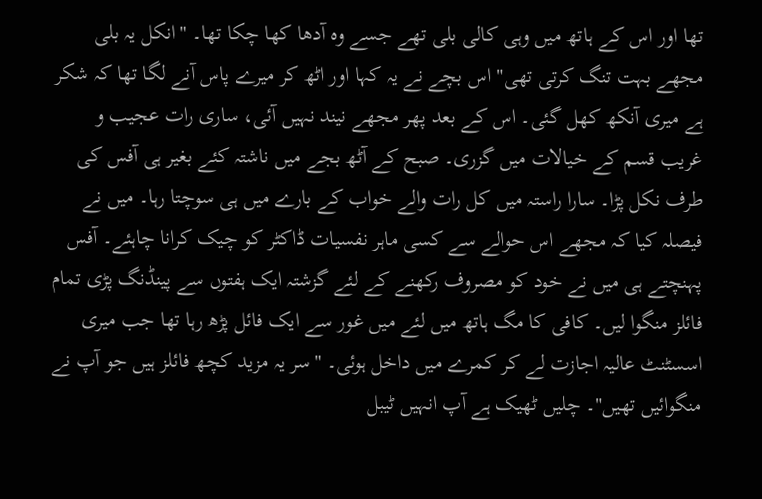تھا اور اس کے ہاتھ میں وہی کالی بلی تھے جسے وہ آدھا کھا چکا تھا۔ "انکل یہ بلی مجھے بہت تنگ کرتی تھی" اس بچے نے یہ کہا اور اٹھ کر میرے پاس آنے لگا تھا کہ شکر ہے میری آنکھ کھل گئی۔ اس کے بعد پھر مجھے نیند نہیں آئی، ساری رات عجیب و غریب قسم کے خیالات میں گزری۔ صبح کے آٹھ بجے میں ناشتہ کئے بغیر ہی آفس کی طرف نکل پڑا۔ سارا راستہ میں کل رات والے خواب کے بارے میں ہی سوچتا رہا۔ میں نے فیصلہ کیا کہ مجھے اس حوالے سے کسی ماہر نفسیات ڈاکٹر کو چیک کرانا چاہئے۔ آفس پہنچتے ہی میں نے خود کو مصروف رکھنے کے لئے گزشتہ ایک ہفتوں سے پینڈنگ پڑی تمام فائلز منگوا لیں۔ کافی کا مگ ہاتھ میں لئے میں غور سے ایک فائل پڑھ رہا تھا جب میری اسسٹنٹ عالیہ اجازت لے کر کمرے میں داخل ہوئی۔ "سر یہ مزید کچھ فائلز ہیں جو آپ نے منگوائیں تھیں"۔ چلیں ٹھیک ہے آپ انہیں ٹیبل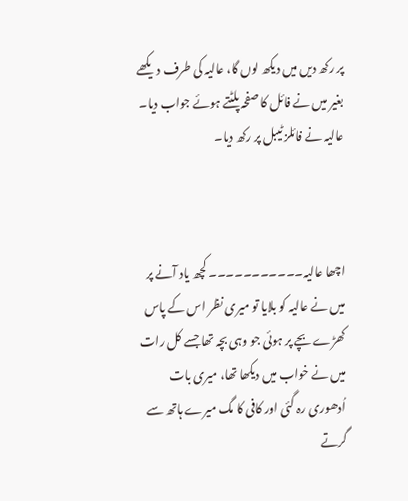پر رکھ دیں میں دیکھ لوں گا، عالیہ کی طرف دیکھے بغیر میں نے فائل کا صفحہ پلٹتے ہوئے جواب دیا۔ عالیہ نے فائلز ٹیبل پر رکھ دیا۔



اچھا عالیہ۔۔۔۔۔۔۔۔۔۔۔ کچھ یاد آنے پر میں نے عالیہ کو بلایا تو میری نظر اس کے پاس کھڑے بچے پر ہوئی جو وہی بچہ تھا جسے کل رات میں نے خواب میں دیکھا تھا، میری بات اُدھوری رہ گئی اور کافی کا مگ میرے ہاتھ سے گرتے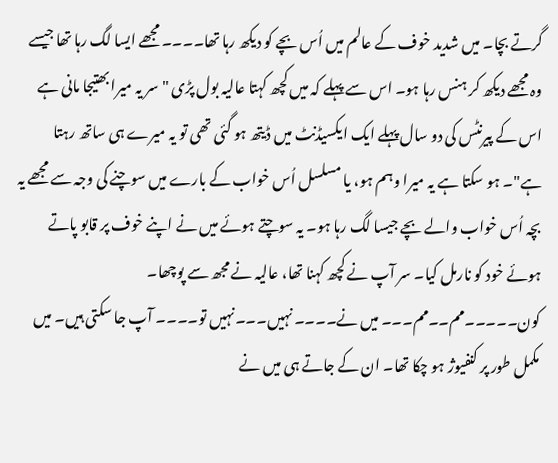گرتے بچا۔ میں شدید خوف کے عالم میں اُس بچے کو دیکھ رہا تھا۔۔۔۔ مجھے ایسا لگ رہا تھا جیسے وہ مجھے دیکھ کر ہنس رہا ہو۔ اس سے پہلے کہ میں کچھ کہتا عالیہ بول پڑی "سر یہ میرا بھتیجا مانی ہے اس کے پیرنٹس کی دو سال پہلے ایک ایکسیڈنٹ میں ڈیتھ ہو گئی تھی تو یہ میرے ہی ساتھ رہتا ہے"۔ ہو سکتا ہے یہ میرا وہم ہو، یا مسلسل اُس خواب کے بارے میں سوچنے کی وجہ سے مجھے یہ بچہ اُس خواب والے بچے جیسا لگ رہا ہو۔ یہ سوچتے ہوئے میں نے اپنے خوف پر قابو پاتے ہوئے خود کو نارمل کیا۔ سر آپ نے کچھ کہنا تھا، عالیہ نے مجھ سے پوچھا۔ کون۔۔۔۔۔مم۔۔مم۔۔۔ میں نے۔۔۔۔ نہیں۔۔۔نہیں تو۔۔۔۔ آپ جا سکتی ہیں۔ میں مکمل طور پر کنفیوژ ہو چکا تھا۔ ان کے جاتے ہی میں نے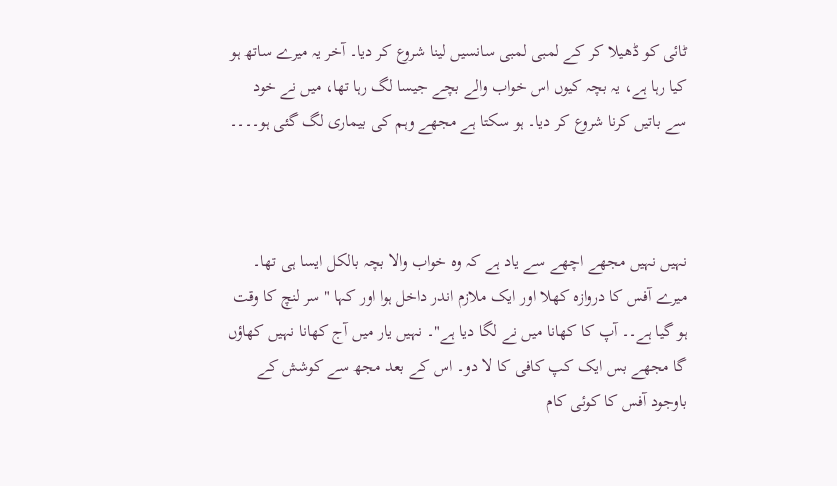ٹائی کو ڈھیلا کر کے لمبی لمبی سانسیں لینا شروع کر دیا۔ آخر یہ میرے ساتھ ہو کیا رہا ہے، یہ بچہ کیوں اس خواب والے بچے جیسا لگ رہا تھا، میں نے خود سے باتیں کرنا شروع کر دیا۔ ہو سکتا ہے مجھے وہم کی بیماری لگ گئی ہو۔۔۔۔



نہیں نہیں مجھے اچھے سے یاد ہے کہ وہ خواب والا بچہ بالکل ایسا ہی تھا۔ میرے آفس کا دروازہ کھلا اور ایک ملازم اندر داخل ہوا اور کہا "سر لنچ کا وقت ہو گیا ہے۔۔ آپ کا کھانا میں نے لگا دیا ہے"۔ نہیں یار میں آج کھانا نہیں کھاؤں گا مجھے بس ایک کپ کافی کا لا دو۔ اس کے بعد مجھ سے کوشش کے باوجود آفس کا کوئی کام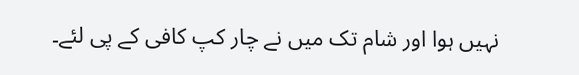نہیں ہوا اور شام تک میں نے چار کپ کافی کے پی لئے۔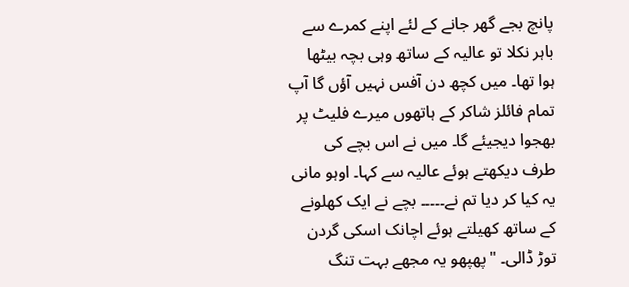پانچ بجے گھر جانے کے لئے اپنے کمرے سے باہر نکلا تو عالیہ کے ساتھ وہی بچہ بیٹھا ہوا تھا۔ میں کچھ دن آفس نہیں آؤں گا آپ تمام فائلز شاکر کے ہاتھوں میرے فلیٹ پر بھجوا دیجیئے گا۔ میں نے اس بچے کی طرف دیکھتے ہوئے عالیہ سے کہا۔ اوہو مانی یہ کیا کر دیا تم نے۔۔۔۔۔ بچے نے ایک کھلونے کے ساتھ کھیلتے ہوئے اچانک اسکی گردن توڑ ڈالی۔ "پھپھو یہ مجھے بہت تنگ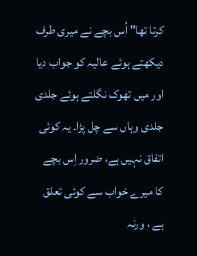کرتا تھا" اُس بچے نے میری طرف دیکھتے ہوئے عالیہ کو جواب دیا اور میں تھوک نگلتے ہوئے جلدی جلدی وہاں سے چل پڑا۔ یہ کوئی اتفاق نہیں ہے، ضرور اِس بچے کا میرے خواب سے کوئی تعلق ہے ، ورنہ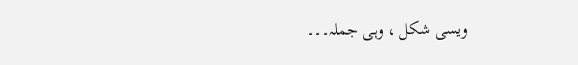ویسی شکل ، وہی جملہ۔۔۔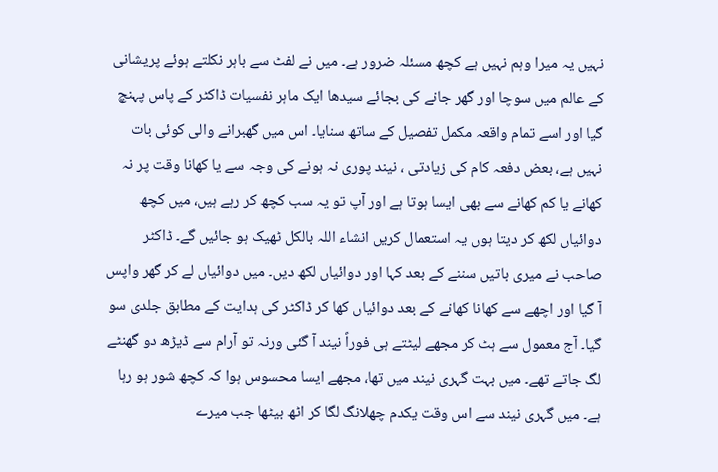نہیں یہ میرا وہم نہیں ہے کچھ مسئلہ ضرور ہے۔ میں نے لفٹ سے باہر نکلتے ہوئے پریشانی کے عالم میں سوچا اور گھر جانے کی بجائے سیدھا ایک ماہر نفسیات ڈاکٹر کے پاس پہنچ گیا اور اسے تمام واقعہ مکمل تفصیل کے ساتھ سنایا۔ اس میں گھبرانے والی کوئی بات نہیں ہے، بعض دفعہ کام کی زیادتی ، نیند پوری نہ ہونے کی وجہ سے یا کھانا وقت پر نہ کھانے یا کم کھانے سے بھی ایسا ہوتا ہے اور آپ تو یہ سب کچھ کر رہے ہیں، میں کچھ دوائیاں لکھ کر دیتا ہوں یہ استعمال کریں انشاء اللہ بالکل ٹھیک ہو جائیں گے۔ ڈاکٹر صاحب نے میری باتیں سننے کے بعد کہا اور دوائیاں لکھ دیں۔ میں دوائیاں لے کر گھر واپس آ گیا اور اچھے سے کھانا کھانے کے بعد دوائیاں کھا کر ڈاکٹر کی ہدایت کے مطابق جلدی سو گیا۔ آج معمول سے ہٹ کر مجھے لیٹتے ہی فوراً نیند آ گئی ورنہ تو آرام سے ڈیڑھ دو گھنٹے لگ جاتے تھے۔ میں بہت گہری نیند میں تھا، مجھے ایسا محسوس ہوا کہ کچھ شور ہو رہا ہے۔ میں گہری نیند سے اس وقت یکدم چھلانگ لگا کر اٹھ بیٹھا جب میرے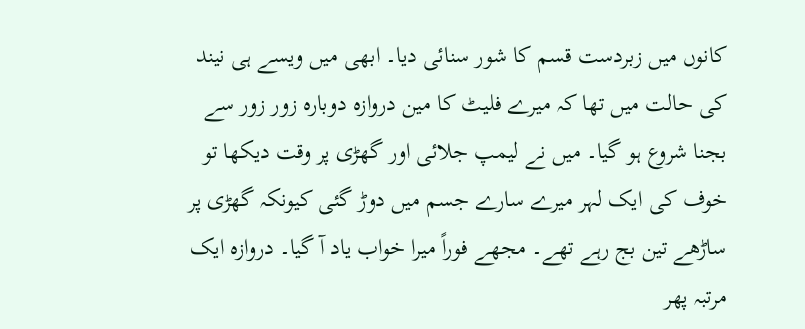کانوں میں زبردست قسم کا شور سنائی دیا۔ ابھی میں ویسے ہی نیند کی حالت میں تھا کہ میرے فلیٹ کا مین دروازہ دوبارہ زور زور سے بجنا شروع ہو گیا۔ میں نے لیمپ جلائی اور گھڑی پر وقت دیکھا تو خوف کی ایک لہر میرے سارے جسم میں دوڑ گئی کیونکہ گھڑی پر ساڑھے تین بج رہے تھے۔ مجھے فوراً میرا خواب یاد آ گیا۔ دروازہ ایک مرتبہ پھر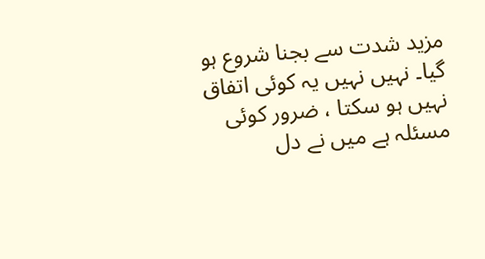مزید شدت سے بجنا شروع ہو گیا۔ نہیں نہیں یہ کوئی اتفاق نہیں ہو سکتا ، ضرور کوئی مسئلہ ہے میں نے دل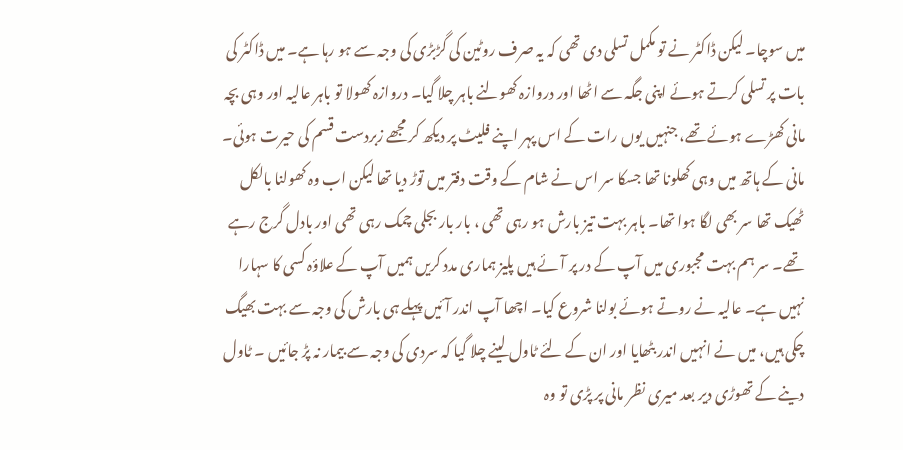میں سوچا۔ لیکن ڈاکٹر نے تو مکمل تسلی دی تھی کہ یہ صرف روٹین کی گڑبڑی کی وجہ سے ہو رہا ہے۔ میں ڈاکٹر کی بات پر تسلی کرتے ہوئے اپنی جگہ سے اٹھا اور دروازہ کھولنے باہر چلا گیا۔ دروازہ کھولا تو باہر عالیہ اور وہی بچہ مانی کھڑے ہوئے تھے، جنہیں یوں رات کے اس پہر اپنے فلیٹ پر دیکھ کر مجھے زبردست قسم کی حیرت ہوئی۔ مانی کے ہاتھ میں وہی کھلونا تھا جسکا سر اس نے شام کے وقت دفتر میں توڑ دیا تھا لیکن اب وہ کھولنا بالکل ٹھیک تھا سر بھی لگا ہوا تھا۔ باہر بہت تیز بارش ہو رہی تھی ، بار بار بجلی چمک رہی تھی اور بادل گرج رہے تھے۔ سر ہم بہت مجبوری میں آپ کے در پر آئے ہیں پلیز ہماری مدد کریں ہمیں آپ کے علاؤہ کسی کا سہارا نہیں ہے۔ عالیہ نے روتے ہوئے بولنا شروع کیا۔ اچھا آپ اندر آئیں پہلے ہی بارش کی وجہ سے بہت بھیگ چکی ہیں، میں نے انہیں اندر بٹھایا اور ان کے لئے ٹاول لینے چلا گیا کہ سردی کی وجہ سے بیمار نہ پڑ جائیں ۔ ٹاول دینے کے تھوڑی دیر بعد میری نظر مانی پر پڑی تو وہ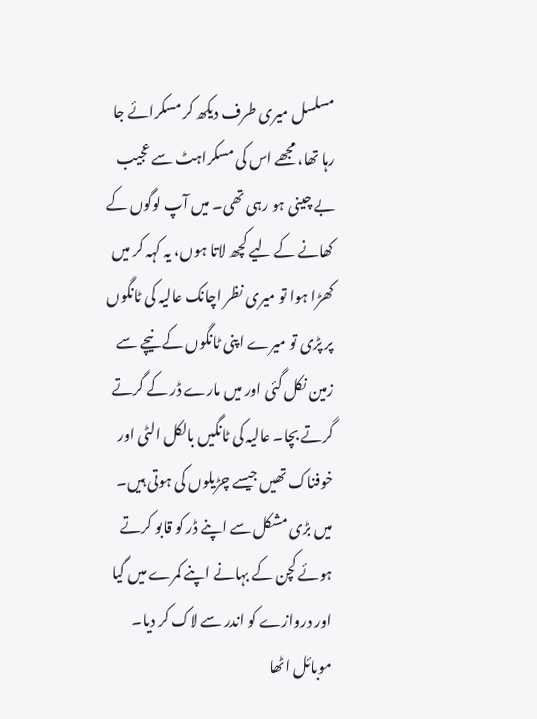مسلسل میری طرف دیکھ کر مسکرائے جا رہا تھا، مجھے اس کی مسکراہٹ سے عجیب بے چینی ہو رہی تھی۔ میں آپ لوگوں کے کھانے کے لیے کچھ لاتا ہوں، یہ کہہ کر میں کھڑا ہوا تو میری نظر اچانک عالیہ کی ٹانگوں پر پڑی تو میرے اپنی ٹانگوں کے نیچے سے زمین نکل گئی اور میں مارے ڈر کے گرتے گرتے بچا۔ عالیہ کی ٹانگیں بالکل الٹی اور خوفناک تھیں جیسے چڑیلوں کی ہوتی ہیں۔ میں بڑی مشکل سے اپنے ڈر کو قابو کرتے ہوئے کچن کے بہانے اپنے کمرے میں گیا اور دروازے کو اندر سے لاک کر دیا۔ موبائل اٹھا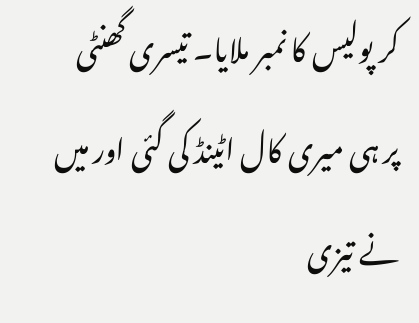کر پولیس کا نمبر ملایا۔ تیسری گھنٹی پر ہی میری کال اٹینڈ کی گئی اور میں نے تیزی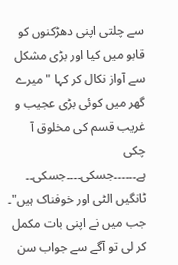سے چلتی اپنی دھڑکنوں کو قابو میں کیا اور بڑی مشکل سے آواز نکال کر کہا " میرے گھر میں کوئی بڑی عجیب و غریب قسم کی مخلوق آ چکی ہے۔۔۔۔۔۔جسکی۔۔۔۔جسکی۔۔ ٹانگیں الٹی اور خوفناک ہیں"۔ جب میں نے اپنی بات مکمل کر لی تو آگے سے جواب سن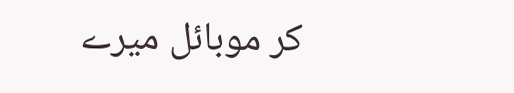کر موبائل میرے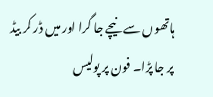ہاتھوں سے نیچے جا گرا اور میں ڈر کر بیڈ پر جا پڑا۔ فون پر پولیس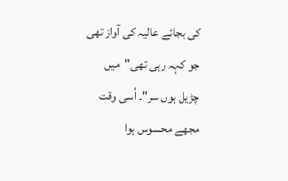کی بجائے عالیہ کی آواز تھی جو کہہ رہی تھی"میں چڑیل ہوں سر"۔ اُسی وقت مجھے محسوس ہوا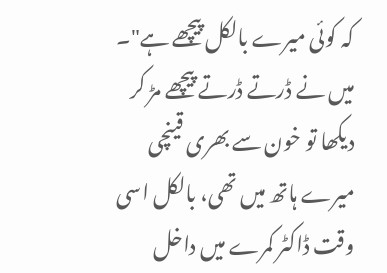کہ کوئی میرے بالکل پیچھے ہے"۔ میں نے ڈرتے ڈرتے پیچھے مڑ کر دیکھا تو خون سے بھری قینچی میرے ہاتھ میں تھی، بالکل اسی وقت ڈاکٹر کمرے میں داخل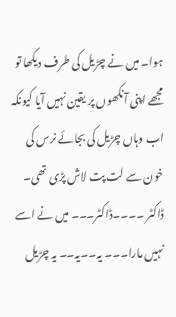ہوا۔ میں نے چڑیل کی طرف دیکھا تو مجھے اپنی آنکھوں پر یقین نہیں آیا کیونکہ اب وہاں چڑیل کی بجائے نرس کی خون سے لت پت لاش پڑی تھی۔ ڈاکٹر ۔۔۔۔ڈاکٹر۔۔۔ میں نے اسے نہیں مارا۔۔۔ یہ۔۔یہ۔۔ یہ چڑیل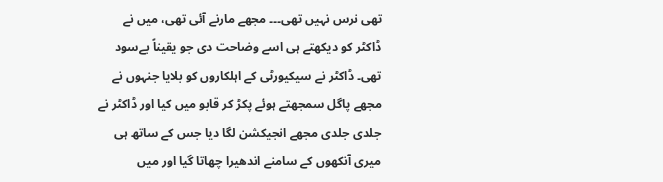تھی نرس نہیں تھی۔۔۔ مجھے مارنے آئی تھی، میں نے ڈاکٹر کو دیکھتے ہی اسے وضاحت دی جو یقیناً بےسود تھی۔ ڈاکٹر نے سیکیورٹی کے اہلکاروں کو بلایا جنہوں نے مجھے پاگل سمجھتے ہوئے پکڑ کر قابو میں کیا اور ڈاکٹر نے جلدی جلدی مجھے انجیکشن لگا دیا جس کے ساتھ ہی میری آنکھوں کے سامنے اندھیرا چھاتا گیا اور میں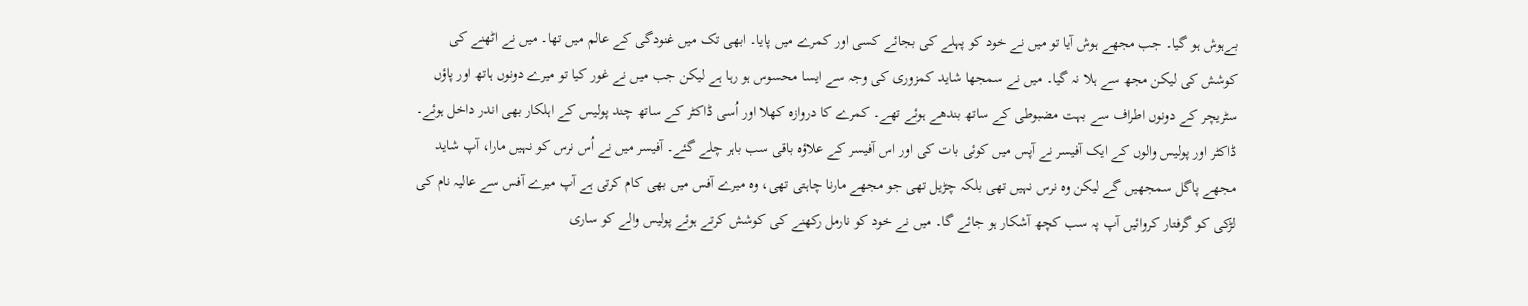بےہوش ہو گیا۔ جب مجھے ہوش آیا تو میں نے خود کو پہلے کی بجائے کسی اور کمرے میں پایا۔ ابھی تک میں غنودگی کے عالم میں تھا۔ میں نے اٹھنے کی کوشش کی لیکن مجھ سے ہلا نہ گیا۔ میں نے سمجھا شاید کمزوری کی وجہ سے ایسا محسوس ہو رہا ہے لیکن جب میں نے غور کیا تو میرے دونوں ہاتھ اور پاؤں سٹریچر کے دونوں اطراف سے بہت مضبوطی کے ساتھ بندھے ہوئے تھے۔ کمرے کا دروازہ کھلا اور اُسی ڈاکٹر کے ساتھ چند پولیس کے اہلکار بھی اندر داخل ہوئے۔ ڈاکٹر اور پولیس والوں کے ایک آفیسر نے آپس میں کوئی بات کی اور اس آفیسر کے علاؤہ باقی سب باہر چلے گئے۔ آفیسر میں نے اُس نرس کو نہیں مارا، آپ شاید مجھے پاگل سمجھیں گے لیکن وہ نرس نہیں تھی بلکہ چڑیل تھی جو مجھے مارنا چاہتی تھی، وہ میرے آفس میں بھی کام کرتی ہے آپ میرے آفس سے عالیہ نام کی لڑکی کو گرفتار کروائیں آپ پہ سب کچھ آشکار ہو جائے گا۔ میں نے خود کو نارمل رکھنے کی کوشش کرتے ہوئے پولیس والے کو ساری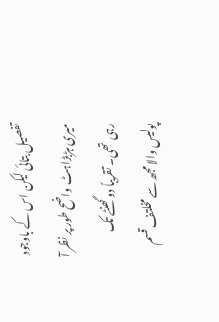تفصیل بتائی لیکن اس کے باوجود میری ہڑبڑاہٹ واضح طور پر نظر آ رہی تھی۔ تقریباً دو گھنٹے تک پولیس والا مجھ سے مخلتف قسم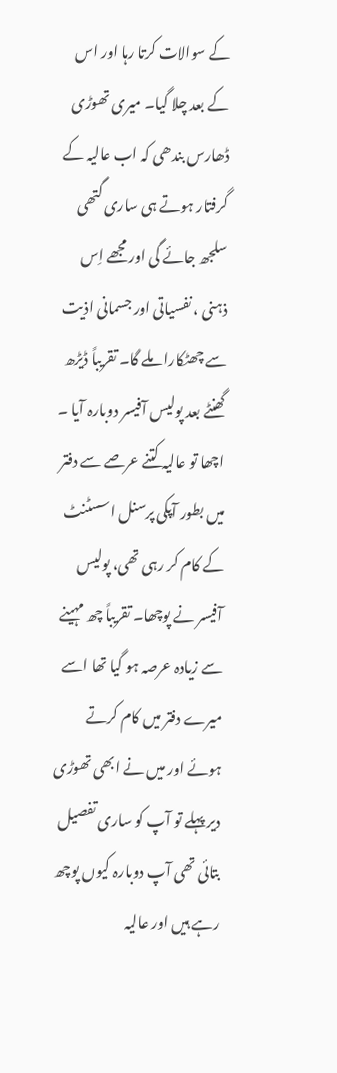کے سوالات کرتا رہا اور اس کے بعد چلا گیا۔ میری تھوڑی ڈھارس بندھی کہ اب عالیہ کے گرفتار ہوتے ہی ساری گتھی سلجھ جائے گی اور مجھے اِس ذہنی ، نفسیاتی اور جسمانی اذیت سے چھٹکارا ملے گا۔ تقریباً ڈیڑھ گھنٹے بعد پولیس آفیسر دوبارہ آیا ۔ اچھا تو عالیہ کتنے عرصے سے دفتر میں بطور آپکی پرسنل اسسٹنٹ کے کام کر رہی تھی، پولیس آفیسر نے پوچھا۔ تقریباً چھ مہینے سے زیادہ عرصہ ہو گیا تھا اسے میرے دفتر میں کام کرتے ہوئے اور میں نے ابھی تھوڑی دیر پہلے تو آپ کو ساری تفصیل بتائی تھی آپ دوبارہ کیوں پوچھ رہے ہیں اور عالیہ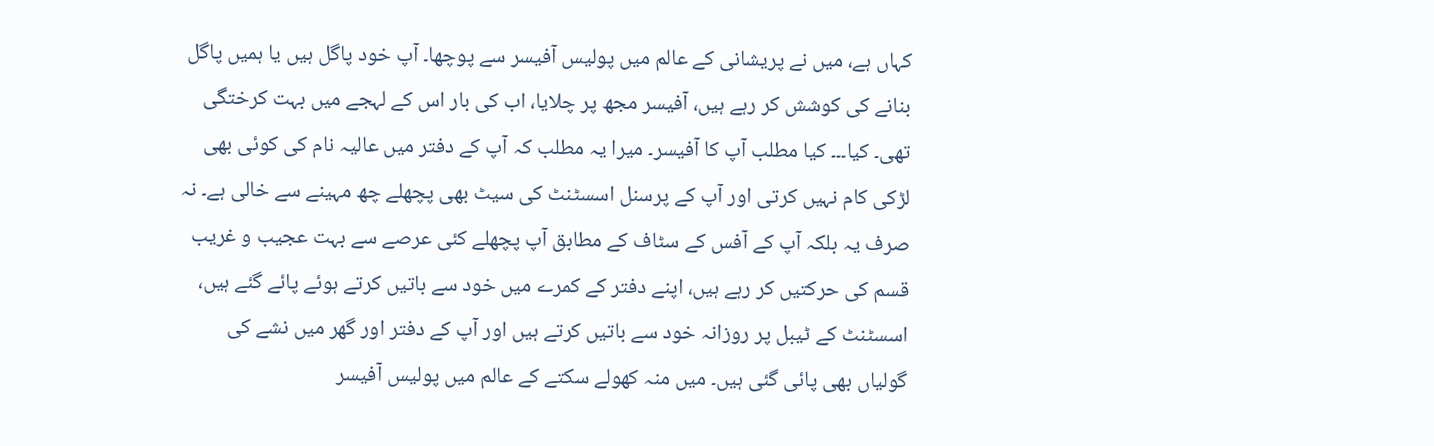کہاں ہے، میں نے پریشانی کے عالم میں پولیس آفیسر سے پوچھا۔ آپ خود پاگل ہیں یا ہمیں پاگل بنانے کی کوشش کر رہے ہیں، آفیسر مجھ پر چلایا، اب کی بار اس کے لہجے میں بہت کرختگی تھی۔ کیا۔۔۔ کیا مطلب آپ کا آفیسر۔ میرا یہ مطلب کہ آپ کے دفتر میں عالیہ نام کی کوئی بھی لڑکی کام نہیں کرتی اور آپ کے پرسنل اسسٹنٹ کی سیٹ بھی پچھلے چھ مہینے سے خالی ہے۔ نہ صرف یہ بلکہ آپ کے آفس کے سٹاف کے مطابق آپ پچھلے کئی عرصے سے بہت عجیب و غریب قسم کی حرکتیں کر رہے ہیں، اپنے دفتر کے کمرے میں خود سے باتیں کرتے ہوئے پائے گئے ہیں، اسسٹنٹ کے ٹیبل پر روزانہ خود سے باتیں کرتے ہیں اور آپ کے دفتر اور گھر میں نشے کی گولیاں بھی پائی گئی ہیں۔ میں منہ کھولے سکتے کے عالم میں پولیس آفیسر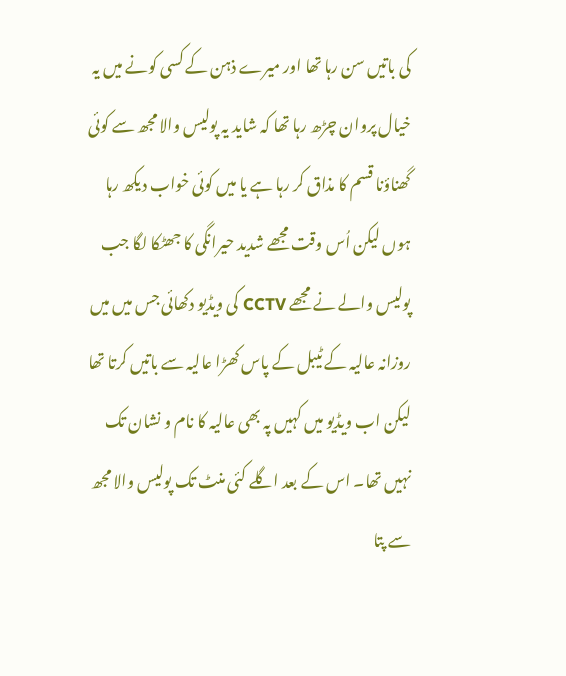کی باتیں سن رہا تھا اور میرے ذہن کے کسی کونے میں یہ خیال پروان چڑھ رہا تھا کہ شاید یہ پولیس والا مجھ سے کوئی گھناؤنا قسم کا مذاق کر رہا ہے یا میں کوئی خواب دیکھ رہا ہوں لیکن اُس وقت مجھے شدید حیرانگی کا جھٹکا لگا جب پولیس والے نے مجھے CCTV کی ویڈیو دکھائی جس میں میں روزانہ عالیہ کے ٹیبل کے پاس کھڑا عالیہ سے باتیں کرتا تھا لیکن اب ویڈیو میں کہیں پہ بھی عالیہ کا نام و نشان تک نہیں تھا۔ اس کے بعد اگلے کئی منٹ تک پولیس والا مجھ سے پتا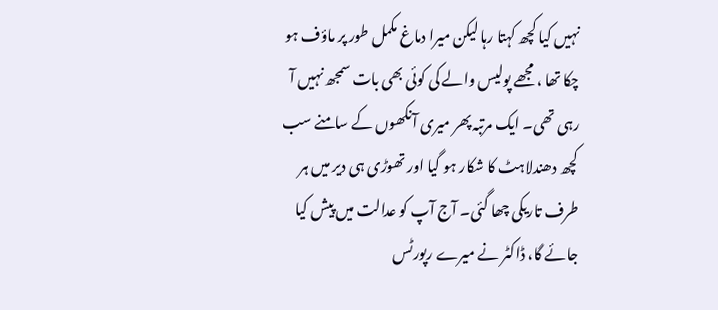نہیں کیا کچھ کہتا رہا لیکن میرا دماغ مکمل طور پر ماؤف ہو چکا تھا ، مجھے پولیس والے کی کوئی بھی بات سمجھ نہیں آ رہی تھی۔ ایک مرتبہ پھر میری آنکھوں کے سامنے سب کچھ دھندلاہٹ کا شکار ہو گیا اور تھوڑی ہی دیر میں ہر طرف تاریکی چھا گئی۔ آج آپ کو عدالت میں پیش کیا جائے گا، ڈاکٹر نے میرے رپورٹس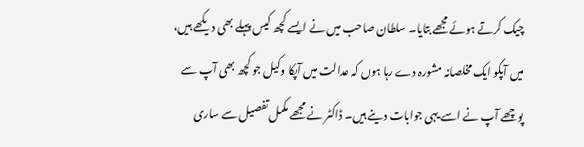چیک کرتے ہوئے مجھے بتایا۔ سلطان صاحب میں نے ایسے کچھ کیس پہلے بھی دیکھے ہیں، میں آپکو ایک مخلصانہ مشورہ دے رہا ہوں کہ عدالت میں آپکا وکیل جو کچھ بھی آپ سے پوچھے آپ نے اسے یہی جوابات دینے ہیں۔ ڈاکٹر نے مجھے مکمل تفصیل سے ساری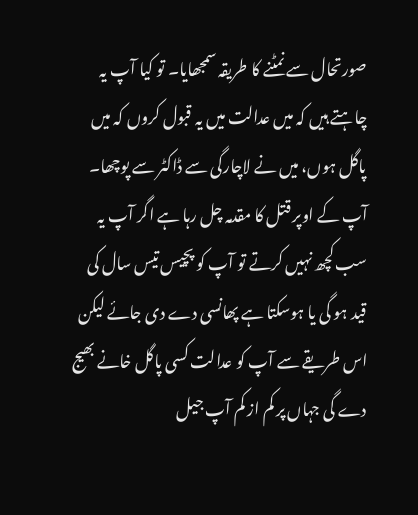صورتحال سے نمٹنے کا طریقہ سمجھایا۔ تو کیا آپ یہ چاہتے ہیں کہ میں عدالت میں یہ قبول کروں کہ میں پاگل ہوں، میں نے لاچارگی سے ڈاکٹر سے پوچھا۔ آپ کے اوپر قتل کا مقدمہ چل رہا ہے اگر آپ یہ سب کچھ نہیں کرتے تو آپ کو پچیس تیس سال کی قید ہو گی یا ہوسکتا ہے پھانسی دے دی جائے لیکن اس طریقے سے آپ کو عدالت کسی پاگل خانے بھیج دے گی جہاں پر کم از کم آپ جیل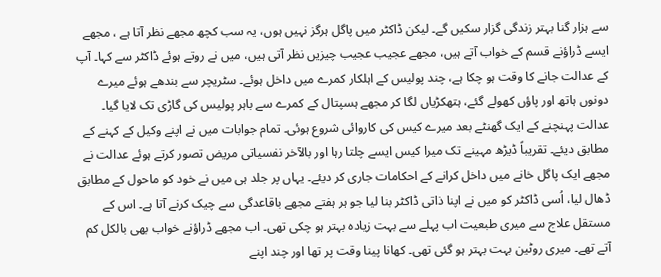سے ہزار گنا بہتر زندگی گزار سکیں گے۔ لیکن ڈاکٹر میں پاگل ہرگز نہیں ہوں، یہ سب کچھ مجھے نظر آتا ہے ، مجھے ایسے ڈراؤنے قسم کے خواب آتے ہیں، مجھے عجیب عجیب چیزیں نظر آتی ہیں، میں نے روتے ہوئے ڈاکٹر سے کہا۔ آپ کے عدالت جانے کا وقت ہو چکا ہے، چند پولیس کے اہلکار کمرے میں داخل ہوئے۔ سٹریچر سے بندھے ہوئے میرے دونوں ہاتھ اور پاؤں کھولے گئے، ہتھکڑیاں لگا کر مجھے ہسپتال کے کمرے سے باہر پولیس کی گاڑی تک لایا گیا۔ عدالت پہنچنے کے ایک گھنٹے بعد میرے کیس کی کاروائی شروع ہوئی۔ تمام جوابات میں نے اپنے وکیل کے کہنے کے مطابق دیئے۔ تقریباً ڈیڑھ مہینے تک میرا کیس ایسے چلتا رہا اور بالآخر نفسیاتی مریض تصور کرتے ہوئے عدالت نے مجھے ایک پاگل خانے میں داخل کرانے کے احکامات جاری کر دیئے۔ یہاں پر جلد ہی میں نے خود کو ماحول کے مطابق ڈھال لیا، اُسی ڈاکٹر کو میں نے اپنا ذاتی ڈاکٹر بنا لیا جو ہر ہفتے مجھے باقاعدگی سے چیک کرنے آتا ہے۔ اس کے مستقل علاج سے میری طبعیت اب پہلے سے بہت زیادہ بہتر ہو چکی تھی۔ اب مجھے ڈراؤنے خواب بھی بالکل کم آتے تھے۔ میری روٹین بہت بہتر ہو گئی تھی۔ کھانا پینا وقت پر تھا اور چند اپنے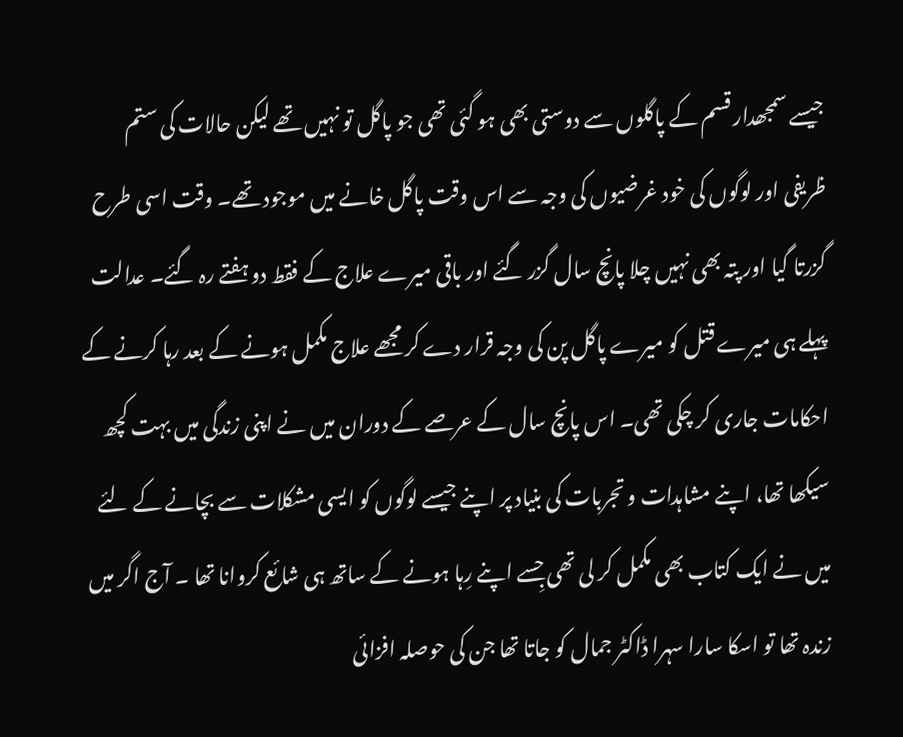جیسے سمجھدار قسم کے پاگلوں سے دوستی بھی ہو گئی تھی جو پاگل تو نہیں تھے لیکن حالات کی ستم ظریفی اور لوگوں کی خود غرضیوں کی وجہ سے اس وقت پاگل خانے میں موجود تھے۔ وقت اسی طرح گزرتا گیا اور پتہ بھی نہیں چلا پانچ سال گزر گئے اور باقی میرے علاج کے فقط دو ہفتے رہ گئے۔ عدالت پہلے ہی میرے قتل کو میرے پاگل پن کی وجہ قرار دے کر مجھے علاج مکمل ہونے کے بعد رہا کرنے کے احکامات جاری کر چکی تھی۔ اس پانچ سال کے عرصے کے دوران میں نے اپنی زندگی میں بہت کچھ سیکھا تھا، اپنے مشاہدات و تجربات کی بنیاد پر اپنے جیسے لوگوں کو ایسی مشکلات سے بچانے کے لئے میں نے ایک کتاب بھی مکمل کر لی تھی جِسے اپنے رِہا ہونے کے ساتھ ہی شائع کروانا تھا ۔ آج اگر میں زندہ تھا تو اسکا سارا سہرا ڈاکٹر جمال کو جاتا تھا جن کی حوصلہ افزائی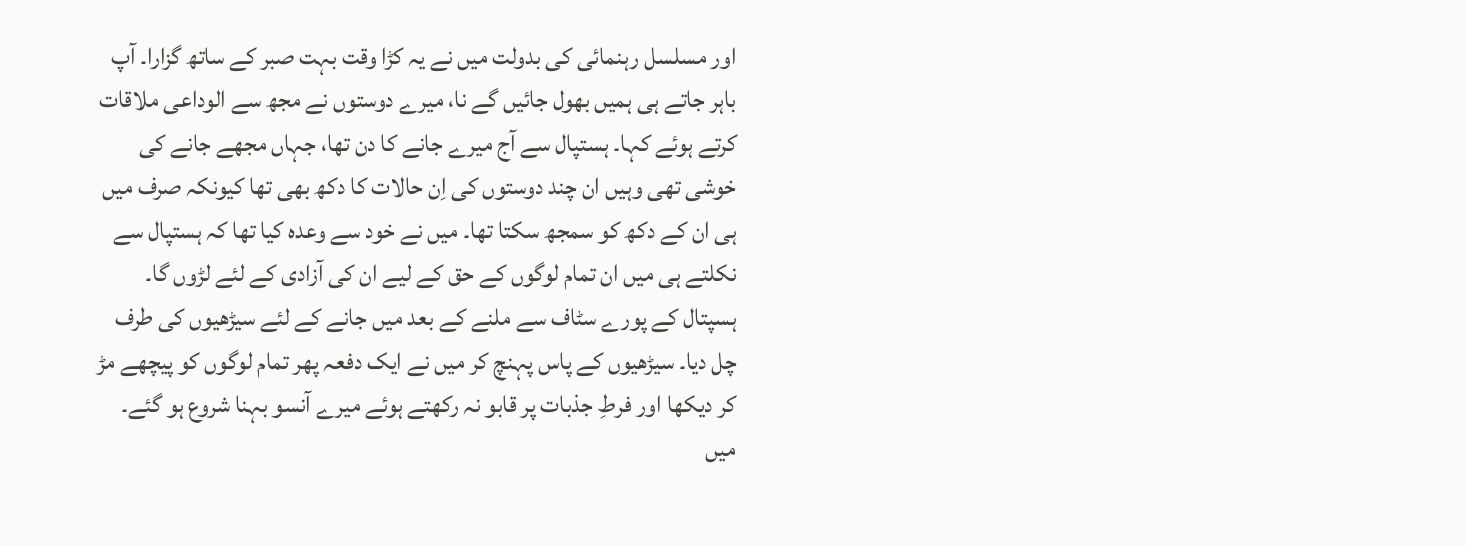اور مسلسل رہنمائی کی بدولت میں نے یہ کڑا وقت بہت صبر کے ساتھ گزارا۔ آپ باہر جاتے ہی ہمیں بھول جائیں گے نا، میرے دوستوں نے مجھ سے الوداعی ملاقات کرتے ہوئے کہا۔ ہستپال سے آج میرے جانے کا دن تھا، جہاں مجھے جانے کی خوشی تھی وہیں ان چند دوستوں کی اِن حالات کا دکھ بھی تھا کیونکہ صرف میں ہی ان کے دکھ کو سمجھ سکتا تھا۔ میں نے خود سے وعدہ کیا تھا کہ ہستپال سے نکلتے ہی میں ان تمام لوگوں کے حق کے لیے ان کی آزادی کے لئے لڑوں گا۔ ہسپتال کے پورے سٹاف سے ملنے کے بعد میں جانے کے لئے سیڑھیوں کی طرف چل دیا۔ سیڑھیوں کے پاس پہنچ کر میں نے ایک دفعہ پھر تمام لوگوں کو پیچھے مڑ کر دیکھا اور فرطِ جذبات پر قابو نہ رکھتے ہوئے میرے آنسو بہنا شروع ہو گئے۔ میں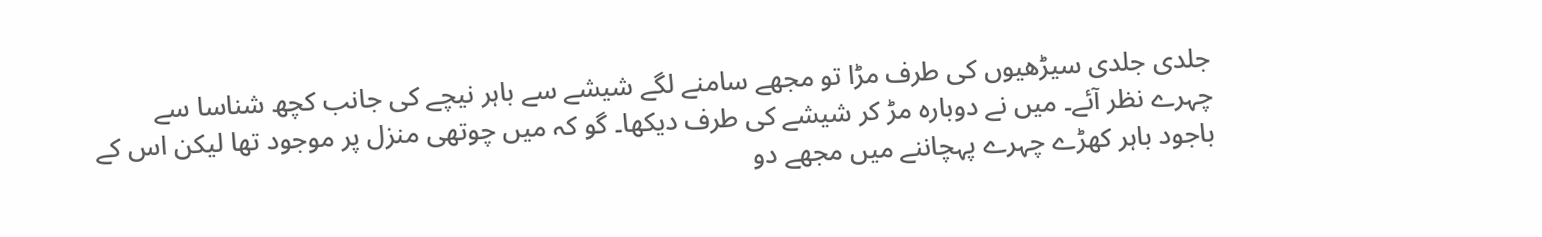جلدی جلدی سیڑھیوں کی طرف مڑا تو مجھے سامنے لگے شیشے سے باہر نیچے کی جانب کچھ شناسا سے چہرے نظر آئے۔ میں نے دوبارہ مڑ کر شیشے کی طرف دیکھا۔ گو کہ میں چوتھی منزل پر موجود تھا لیکن اس کے باجود باہر کھڑے چہرے پہچاننے میں مجھے دو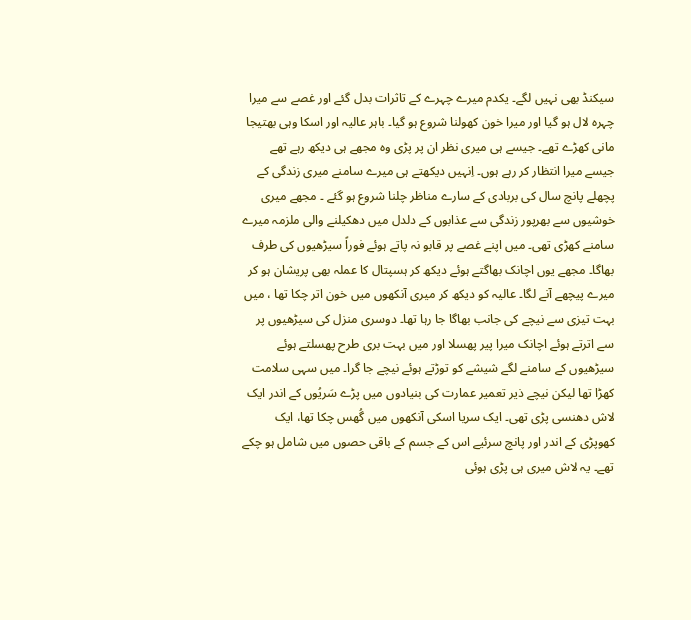سیکنڈ بھی نہیں لگے۔ یکدم میرے چہرے کے تاثرات بدل گئے اور غصے سے میرا چہرہ لال ہو گیا اور میرا خون کھولنا شروع ہو گیا۔ باہر عالیہ اور اسکا وہی بھتیجا مانی کھڑے تھے۔ جیسے ہی میری نظر ان پر پڑی وہ مجھے ہی دیکھ رہے تھے جیسے میرا انتظار کر رہے ہوں۔ اِنہیں دیکھتے ہی میرے سامنے میری زندگی کے پچھلے پانچ سال کی بربادی کے سارے مناظر چلنا شروع ہو گئے ۔ مجھے میری خوشیوں سے بھرپور زندگی سے عذابوں کے دلدل میں دھکیلنے والی ملزمہ میرے سامنے کھڑی تھی۔ میں اپنے غصے پر قابو نہ پاتے ہوئے فوراً سیڑھیوں کی طرف بھاگا۔ مجھے یوں اچانک بھاگتے ہوئے دیکھ کر ہسپتال کا عملہ بھی پریشان ہو کر میرے پیچھے آنے لگا۔ عالیہ کو دیکھ کر میری آنکھوں میں خون اتر چکا تھا ، میں بہت تیزی سے نیچے کی جانب بھاگا جا رہا تھا۔ دوسری منزل کی سیڑھیوں پر سے اترتے ہوئے اچانک میرا پیر پھسلا اور میں بہت بری طرح پھسلتے ہوئے سیڑھیوں کے سامنے لگے شیشے کو توڑتے ہوئے نیچے جا گرا۔ میں سہی سلامت کھڑا تھا لیکن نیچے ذیر تعمیر عمارت کی بنیادوں میں پڑے سَریُوں کے اندر ایک لاش دھنسی پڑی تھی۔ ایک سریا اسکی آنکھوں میں گُھس چکا تھا، ایک کھوپڑی کے اندر اور پانچ سرئیے اس کے جسم کے باقی حصوں میں شامل ہو چکے تھے۔ یہ لاش میری ہی پڑی ہوئی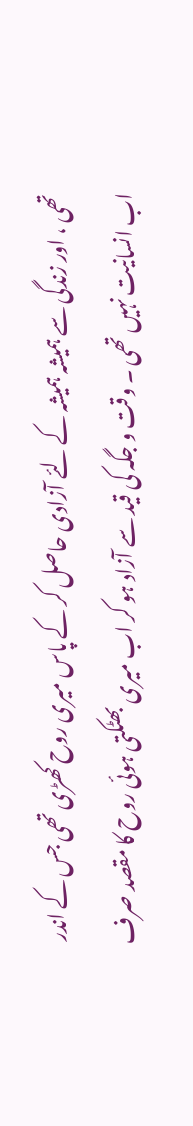تھی ، اور زندگی سے ہمیشہ ہمیشہ کے لئے آزادی حاصل کر کے پاس میری روح کھڑی تھی جس کے اندر اب انسانیت نہیں تھی ۔ وقت و جگہ کی قید سے آزاد ہو کر اب میری بھٹکتی ہوئی روح کا مقصد صرف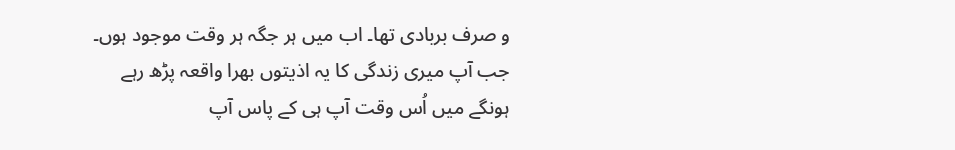و صرف بربادی تھا۔ اب میں ہر جگہ ہر وقت موجود ہوں۔ جب آپ میری زندگی کا یہ اذیتوں بھرا واقعہ پڑھ رہے ہونگے میں اُس وقت آپ ہی کے پاس آپ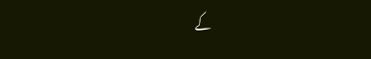کے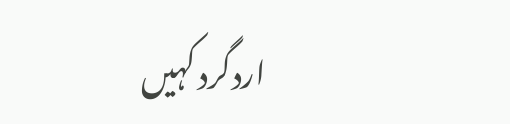اردگرد کہیں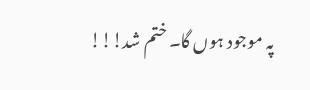پہ موجود ہوں گا۔ ختم شد!!!